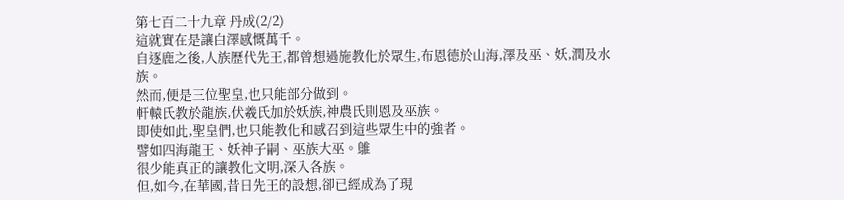第七百二十九章 丹成(2/2)
這就實在是讓白澤感慨萬千。
自逐鹿之後,人族歷代先王,都曾想過施教化於眾生,布恩德於山海,澤及巫、妖,潤及水族。
然而,便是三位聖皇,也只能部分做到。
軒轅氏教於龍族,伏羲氏加於妖族,神農氏則恩及巫族。
即使如此,聖皇們,也只能教化和感召到這些眾生中的強者。
譬如四海龍王、妖神子嗣、巫族大巫。鵻
很少能真正的讓教化文明,深入各族。
但,如今,在華國,昔日先王的設想,卻已經成為了現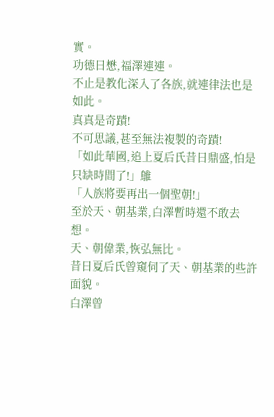實。
功德日懋,福澤連連。
不止是教化深入了各族,就連律法也是如此。
真真是奇蹟!
不可思議,甚至無法複製的奇蹟!
「如此華國,追上夏后氏昔日鼎盛,怕是只缺時間了!」鵻
「人族將要再出一個聖朝!」
至於天、朝基業,白澤暫時還不敢去想。
天、朝偉業,恢弘無比。
昔日夏后氏曾窺伺了天、朝基業的些許面貌。
白澤曾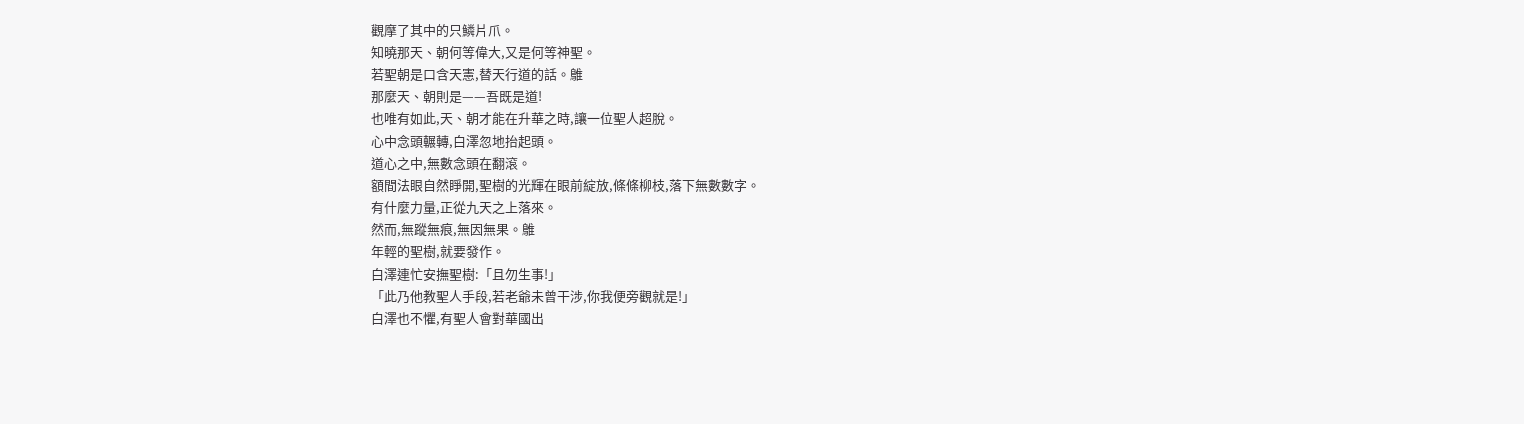觀摩了其中的只鱗片爪。
知曉那天、朝何等偉大,又是何等神聖。
若聖朝是口含天憲,替天行道的話。鵻
那麼天、朝則是——吾既是道!
也唯有如此,天、朝才能在升華之時,讓一位聖人超脫。
心中念頭輾轉,白澤忽地抬起頭。
道心之中,無數念頭在翻滾。
額間法眼自然睜開,聖樹的光輝在眼前綻放,條條柳枝,落下無數數字。
有什麼力量,正從九天之上落來。
然而,無蹤無痕,無因無果。鵻
年輕的聖樹,就要發作。
白澤連忙安撫聖樹:「且勿生事!」
「此乃他教聖人手段,若老爺未曾干涉,你我便旁觀就是!」
白澤也不懼,有聖人會對華國出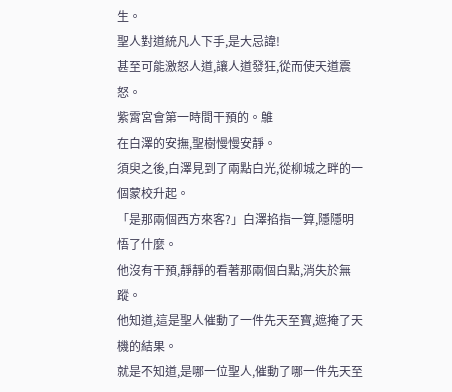生。
聖人對道統凡人下手,是大忌諱!
甚至可能激怒人道,讓人道發狂,從而使天道震怒。
紫霄宮會第一時間干預的。鵻
在白澤的安撫,聖樹慢慢安靜。
須臾之後,白澤見到了兩點白光,從柳城之畔的一個蒙校升起。
「是那兩個西方來客?」白澤掐指一算,隱隱明悟了什麼。
他沒有干預,靜靜的看著那兩個白點,消失於無蹤。
他知道,這是聖人催動了一件先天至寶,遮掩了天機的結果。
就是不知道,是哪一位聖人,催動了哪一件先天至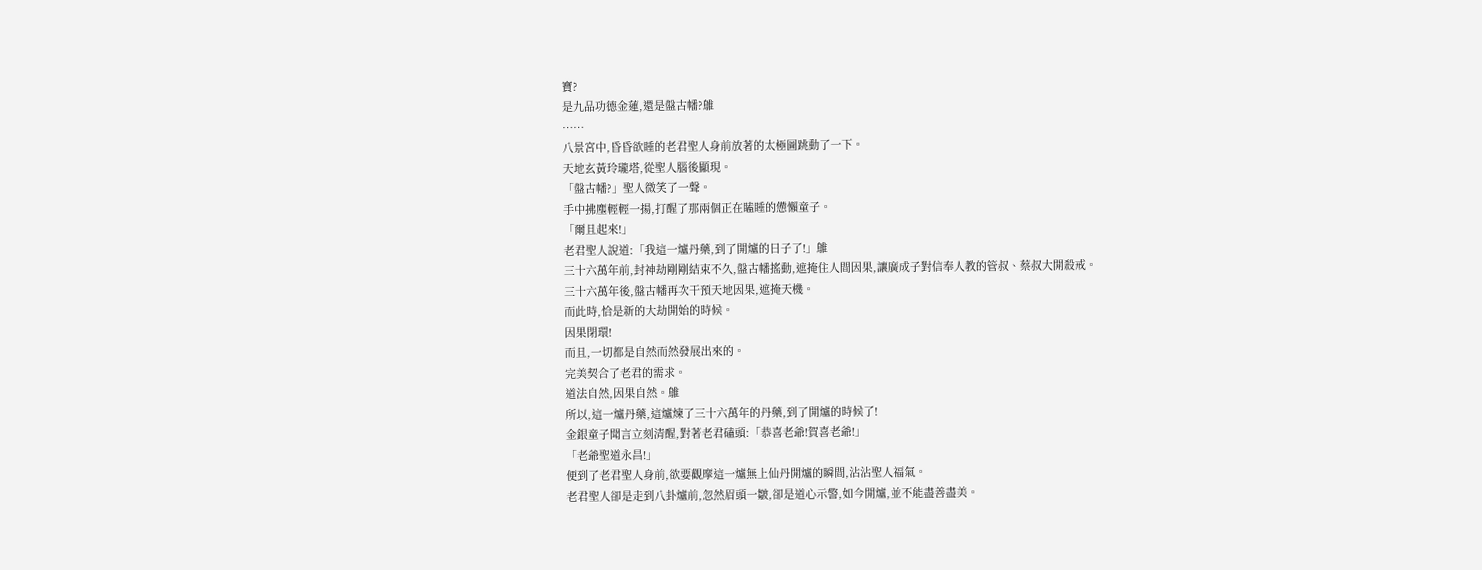寶?
是九品功德金蓮,還是盤古幡?鵻
……
八景宮中,昏昏欲睡的老君聖人身前放著的太極圖跳動了一下。
天地玄黃玲瓏塔,從聖人腦後顯現。
「盤古幡?」聖人微笑了一聲。
手中拂塵輕輕一揚,打醒了那兩個正在瞌睡的憊懶童子。
「爾且起來!」
老君聖人說道:「我這一爐丹藥,到了開爐的日子了!」鵻
三十六萬年前,封神劫剛剛結束不久,盤古幡搖動,遮掩住人間因果,讓廣成子對信奉人教的管叔、蔡叔大開殺戒。
三十六萬年後,盤古幡再次干預天地因果,遮掩天機。
而此時,恰是新的大劫開始的時候。
因果閉環!
而且,一切都是自然而然發展出來的。
完美契合了老君的需求。
道法自然,因果自然。鵻
所以,這一爐丹藥,這爐煉了三十六萬年的丹藥,到了開爐的時候了!
金銀童子聞言立刻清醒,對著老君磕頭:「恭喜老爺!賀喜老爺!」
「老爺聖道永昌!」
便到了老君聖人身前,欲要觀摩這一爐無上仙丹開爐的瞬間,沾沾聖人福氣。
老君聖人卻是走到八卦爐前,忽然眉頭一皺,卻是道心示警,如今開爐,並不能盡善盡美。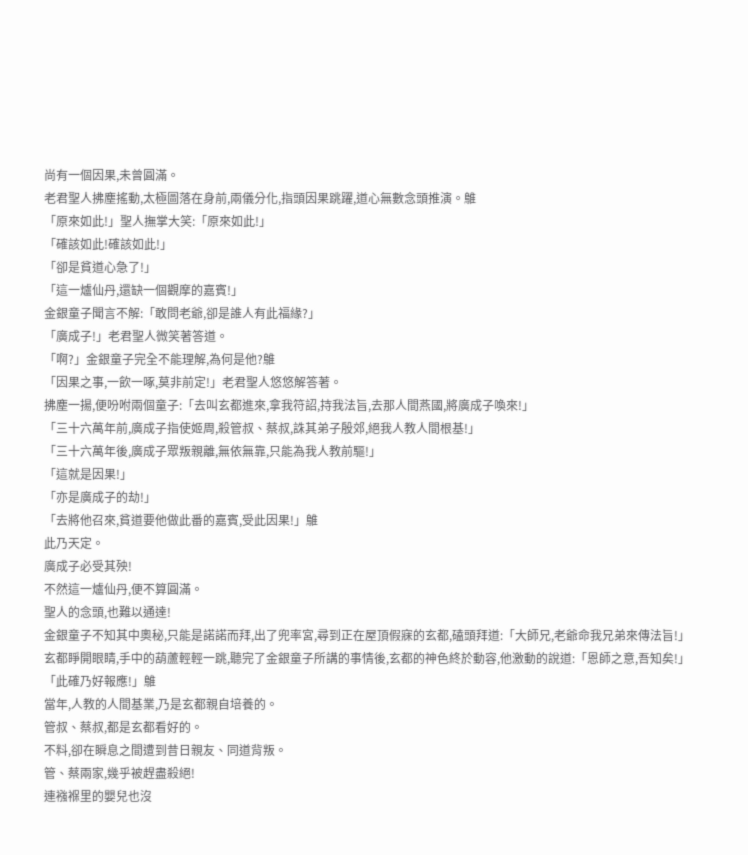尚有一個因果,未曾圓滿。
老君聖人拂塵搖動,太極圖落在身前,兩儀分化,指頭因果跳躍,道心無數念頭推演。鵻
「原來如此!」聖人撫掌大笑:「原來如此!」
「確該如此!確該如此!」
「卻是貧道心急了!」
「這一爐仙丹,還缺一個觀摩的嘉賓!」
金銀童子聞言不解:「敢問老爺,卻是誰人有此福緣?」
「廣成子!」老君聖人微笑著答道。
「啊?」金銀童子完全不能理解,為何是他?鵻
「因果之事,一飲一啄,莫非前定!」老君聖人悠悠解答著。
拂塵一揚,便吩咐兩個童子:「去叫玄都進來,拿我符詔,持我法旨,去那人間燕國,將廣成子喚來!」
「三十六萬年前,廣成子指使姬周,殺管叔、蔡叔,誅其弟子殷郊,絕我人教人間根基!」
「三十六萬年後,廣成子眾叛親離,無依無靠,只能為我人教前驅!」
「這就是因果!」
「亦是廣成子的劫!」
「去將他召來,貧道要他做此番的嘉賓,受此因果!」鵻
此乃天定。
廣成子必受其殃!
不然這一爐仙丹,便不算圓滿。
聖人的念頭,也難以通達!
金銀童子不知其中奧秘,只能是諾諾而拜,出了兜率宮,尋到正在屋頂假寐的玄都,磕頭拜道:「大師兄,老爺命我兄弟來傳法旨!」
玄都睜開眼睛,手中的葫蘆輕輕一跳,聽完了金銀童子所講的事情後,玄都的神色終於動容,他激動的說道:「恩師之意,吾知矣!」
「此確乃好報應!」鵻
當年,人教的人間基業,乃是玄都親自培養的。
管叔、蔡叔,都是玄都看好的。
不料,卻在瞬息之間遭到昔日親友、同道背叛。
管、蔡兩家,幾乎被趕盡殺絕!
連襁褓里的嬰兒也沒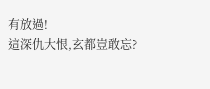有放過!
這深仇大恨,玄都豈敢忘?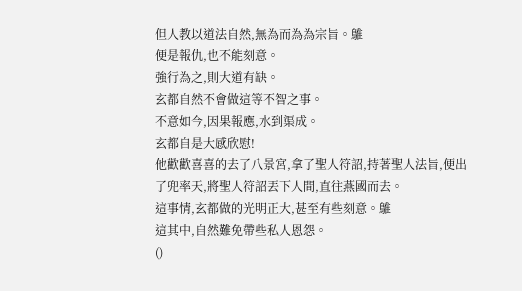但人教以道法自然,無為而為為宗旨。鵻
便是報仇,也不能刻意。
強行為之,則大道有缺。
玄都自然不會做這等不智之事。
不意如今,因果報應,水到渠成。
玄都自是大感欣慰!
他歡歡喜喜的去了八景宮,拿了聖人符詔,持著聖人法旨,便出了兜率天,將聖人符詔丟下人間,直往燕國而去。
這事情,玄都做的光明正大,甚至有些刻意。鵻
這其中,自然難免帶些私人恩怨。
()